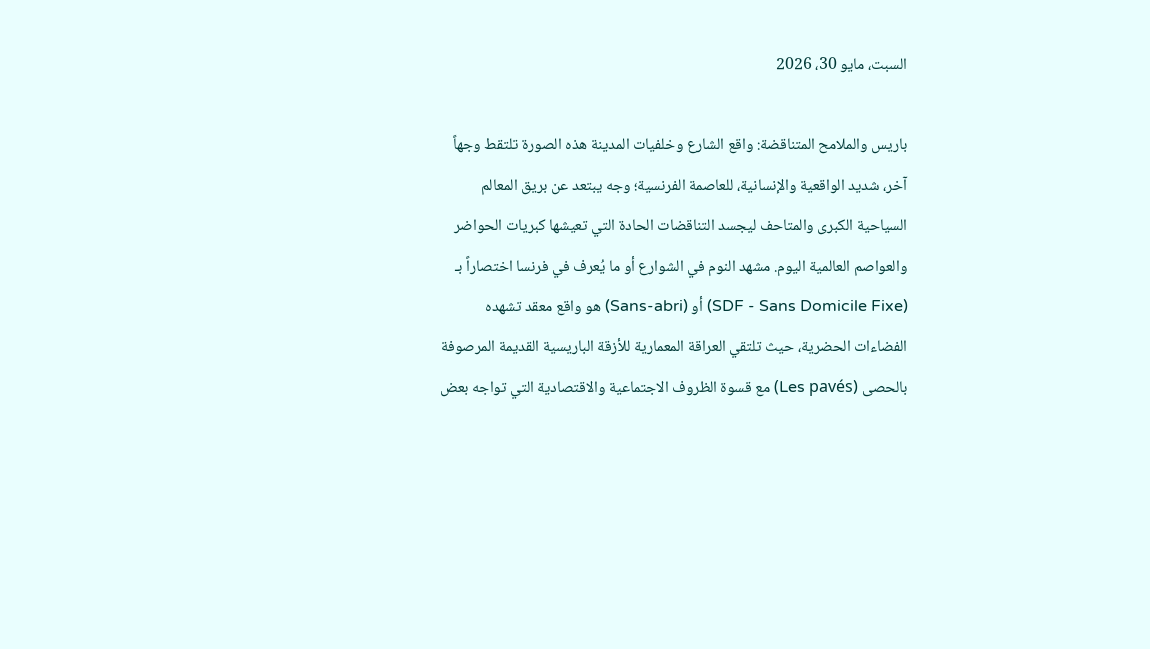السبت، مايو 30، 2026

باريس والملامح المتناقضة: واقع الشارع وخلفيات المدينة هذه الصورة تلتقط وجهاً آخر، شديد الواقعية والإنسانية، للعاصمة الفرنسية؛ وجه يبتعد عن بريق المعالم السياحية الكبرى والمتاحف ليجسد التناقضات الحادة التي تعيشها كبريات الحواضر والعواصم العالمية اليوم. مشهد النوم في الشوارع أو ما يُعرف في فرنسا اختصاراً بـ (SDF - Sans Domicile Fixe) أو (Sans-abri) هو واقع معقد تشهده الفضاءات الحضرية، حيث تلتقي العراقة المعمارية للأزقة الباريسية القديمة المرصوفة بالحصى (Les pavés) مع قسوة الظروف الاجتماعية والاقتصادية التي تواجه بعض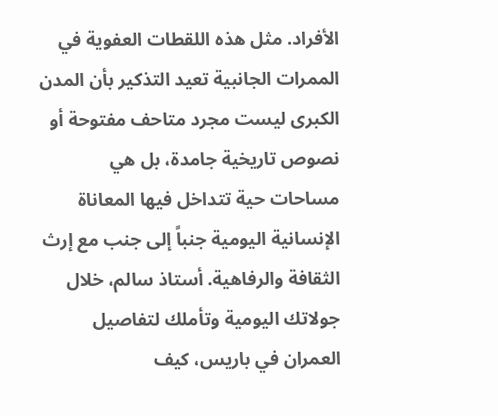الأفراد. مثل هذه اللقطات العفوية في الممرات الجانبية تعيد التذكير بأن المدن الكبرى ليست مجرد متاحف مفتوحة أو نصوص تاريخية جامدة، بل هي مساحات حية تتداخل فيها المعاناة الإنسانية اليومية جنباً إلى جنب مع إرث الثقافة والرفاهية. أستاذ سالم، خلال جولاتك اليومية وتأملك لتفاصيل العمران في باريس، كيف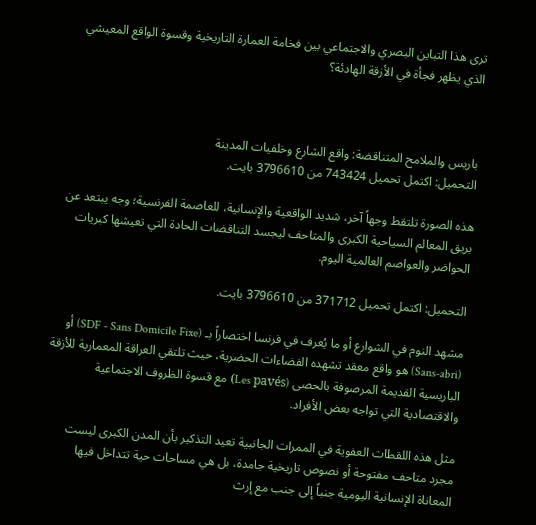ترى هذا التباين البصري والاجتماعي بين فخامة العمارة التاريخية وقسوة الواقع المعيشي الذي يظهر فجأة في الأزقة الهادئة؟



باريس والملامح المتناقضة: واقع الشارع وخلفيات المدينة
التحميل: اكتمل تحميل 743424 من 3796610 بايت.

هذه الصورة تلتقط وجهاً آخر، شديد الواقعية والإنسانية، للعاصمة الفرنسية؛ وجه يبتعد عن بريق المعالم السياحية الكبرى والمتاحف ليجسد التناقضات الحادة التي تعيشها كبريات الحواضر والعواصم العالمية اليوم.

التحميل: اكتمل تحميل 371712 من 3796610 بايت.

مشهد النوم في الشوارع أو ما يُعرف في فرنسا اختصاراً بـ (SDF - Sans Domicile Fixe) أو (Sans-abri) هو واقع معقد تشهده الفضاءات الحضرية، حيث تلتقي العراقة المعمارية للأزقة الباريسية القديمة المرصوفة بالحصى (Les pavés) مع قسوة الظروف الاجتماعية والاقتصادية التي تواجه بعض الأفراد.

مثل هذه اللقطات العفوية في الممرات الجانبية تعيد التذكير بأن المدن الكبرى ليست مجرد متاحف مفتوحة أو نصوص تاريخية جامدة، بل هي مساحات حية تتداخل فيها المعاناة الإنسانية اليومية جنباً إلى جنب مع إرث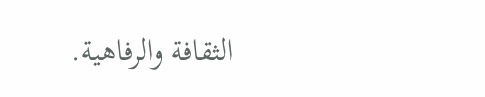الثقافة والرفاهية.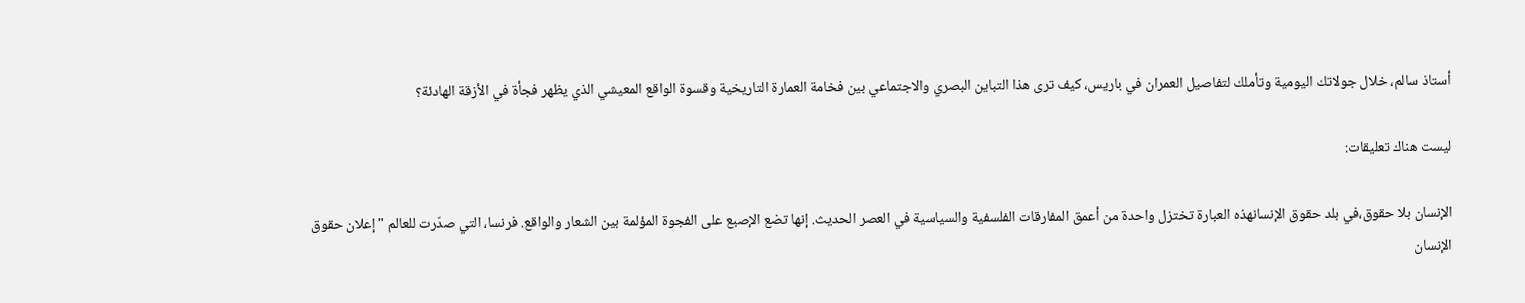أستاذ سالم، خلال جولاتك اليومية وتأملك لتفاصيل العمران في باريس، كيف ترى هذا التباين البصري والاجتماعي بين فخامة العمارة التاريخية وقسوة الواقع المعيشي الذي يظهر فجأة في الأزقة الهادئة؟

ليست هناك تعليقات:

الإنسان بلا حقوق،في بلد حقوق الإنسانهذه العبارة تختزل واحدة من أعمق المفارقات الفلسفية والسياسية في العصر الحديث. إنها تضع الإصبع على الفجوة المؤلمة بين الشعار والواقع. فرنسا، التي صدّرت للعالم "إعلان حقوق الإنسان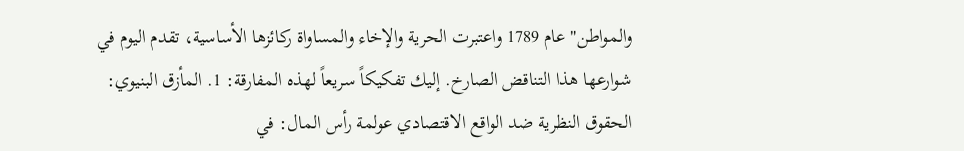والمواطن" عام 1789 واعتبرت الحرية والإخاء والمساواة ركائزها الأساسية، تقدم اليوم في شوارعها هذا التناقض الصارخ. إليك تفكيكاً سريعاً لهذه المفارقة: 1. المأزق البنيوي: الحقوق النظرية ضد الواقع الاقتصادي عولمة رأس المال: في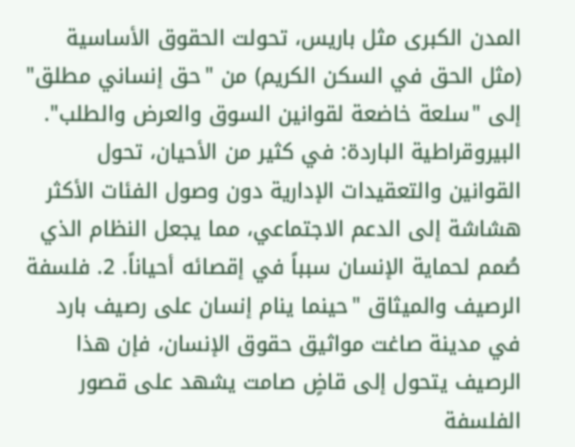المدن الكبرى مثل باريس، تحولت الحقوق الأساسية (مثل الحق في السكن الكريم) من "حق إنساني مطلق" إلى "سلعة خاضعة لقوانين السوق والعرض والطلب". البيروقراطية الباردة: في كثير من الأحيان، تحول القوانين والتعقيدات الإدارية دون وصول الفئات الأكثر هشاشة إلى الدعم الاجتماعي، مما يجعل النظام الذي صُمم لحماية الإنسان سبباً في إقصائه أحياناً. 2. فلسفة الرصيف والميثاق "حينما ينام إنسان على رصيف بارد في مدينة صاغت مواثيق حقوق الإنسان، فإن هذا الرصيف يتحول إلى قاضٍ صامت يشهد على قصور الفلسفة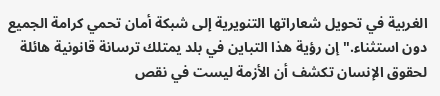الغربية في تحويل شعاراتها التنويرية إلى شبكة أمان تحمي كرامة الجميع دون استثناء." إن رؤية هذا التباين في بلد يمتلك ترسانة قانونية هائلة لحقوق الإنسان تكشف أن الأزمة ليست في نقص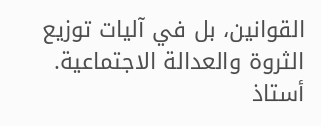القوانين، بل في آليات توزيع الثروة والعدالة الاجتماعية. أستاذ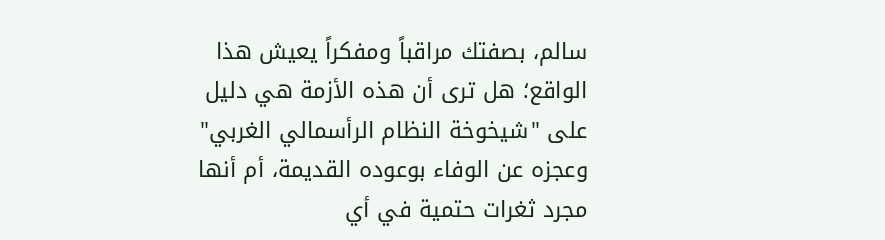سالم، بصفتك مراقباً ومفكراً يعيش هذا الواقع؛ هل ترى أن هذه الأزمة هي دليل على "شيخوخة النظام الرأسمالي الغربي" وعجزه عن الوفاء بوعوده القديمة، أم أنها مجرد ثغرات حتمية في أي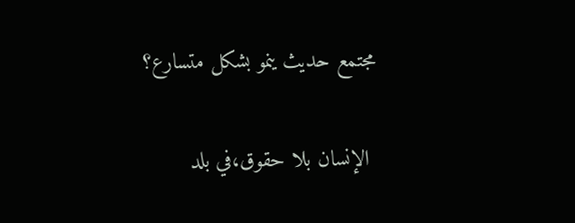مجتمع حديث ينمو بشكل متسارع؟

 الإنسان بلا حقوق،في بلد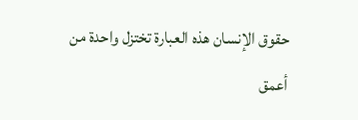حقوق الإنسان هذه العبارة تختزل واحدة من أعمق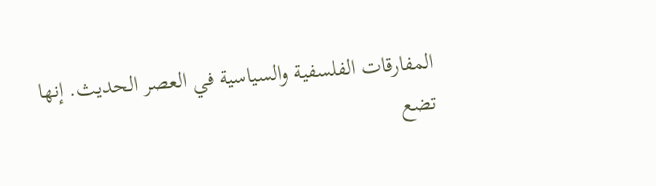المفارقات الفلسفية والسياسية في العصر الحديث. إنها تضع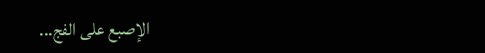الإصبع على الفج...